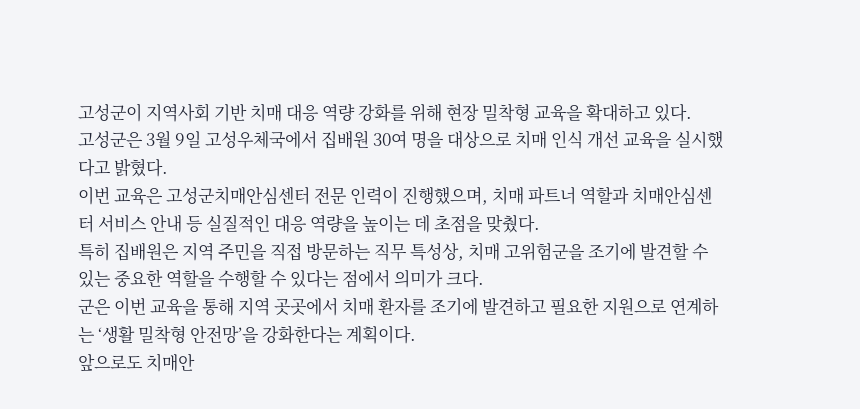고성군이 지역사회 기반 치매 대응 역량 강화를 위해 현장 밀착형 교육을 확대하고 있다.
고성군은 3월 9일 고성우체국에서 집배원 30여 명을 대상으로 치매 인식 개선 교육을 실시했다고 밝혔다.
이번 교육은 고성군치매안심센터 전문 인력이 진행했으며, 치매 파트너 역할과 치매안심센터 서비스 안내 등 실질적인 대응 역량을 높이는 데 초점을 맞췄다.
특히 집배원은 지역 주민을 직접 방문하는 직무 특성상, 치매 고위험군을 조기에 발견할 수 있는 중요한 역할을 수행할 수 있다는 점에서 의미가 크다.
군은 이번 교육을 통해 지역 곳곳에서 치매 환자를 조기에 발견하고 필요한 지원으로 연계하는 ‘생활 밀착형 안전망’을 강화한다는 계획이다.
앞으로도 치매안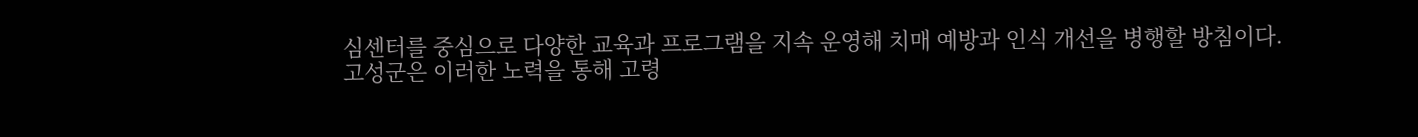심센터를 중심으로 다양한 교육과 프로그램을 지속 운영해 치매 예방과 인식 개선을 병행할 방침이다.
고성군은 이러한 노력을 통해 고령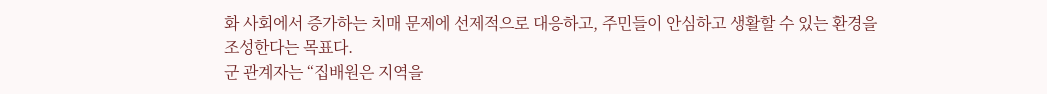화 사회에서 증가하는 치매 문제에 선제적으로 대응하고, 주민들이 안심하고 생활할 수 있는 환경을 조성한다는 목표다.
군 관계자는 “집배원은 지역을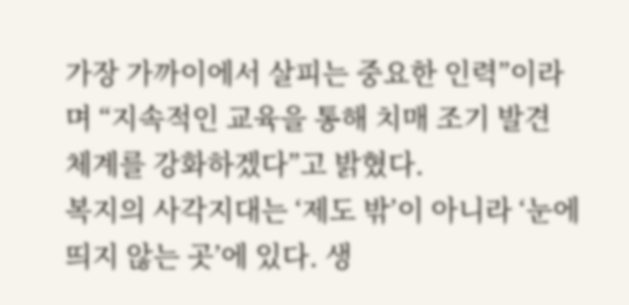가장 가까이에서 살피는 중요한 인력”이라며 “지속적인 교육을 통해 치매 조기 발견 체계를 강화하겠다”고 밝혔다.
복지의 사각지대는 ‘제도 밖’이 아니라 ‘눈에 띄지 않는 곳’에 있다. 생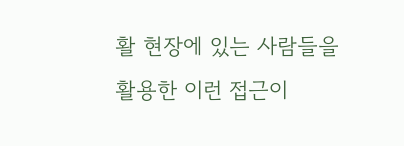활 현장에 있는 사람들을 활용한 이런 접근이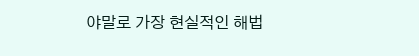야말로 가장 현실적인 해법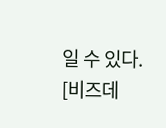일 수 있다.
[비즈데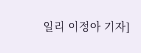일리 이정아 기자]